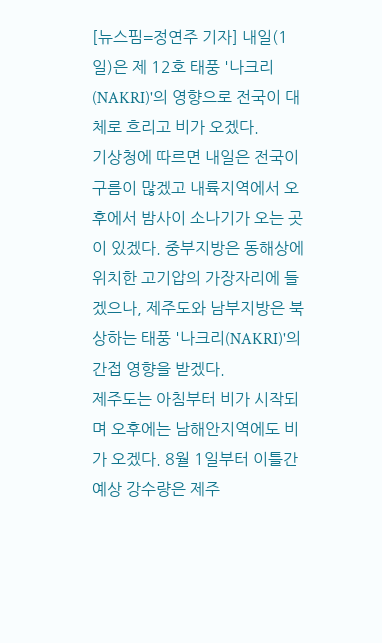[뉴스핌=정연주 기자] 내일(1일)은 제 12호 태풍 '나크리(NAKRI)'의 영향으로 전국이 대체로 흐리고 비가 오겠다.
기상청에 따르면 내일은 전국이 구름이 많겠고 내륙지역에서 오후에서 밤사이 소나기가 오는 곳이 있겠다. 중부지방은 동해상에 위치한 고기압의 가장자리에 들겠으나, 제주도와 남부지방은 북상하는 태풍 '나크리(NAKRI)'의 간접 영향을 받겠다.
제주도는 아침부터 비가 시작되며 오후에는 남해안지역에도 비가 오겠다. 8월 1일부터 이틀간 예상 강수량은 제주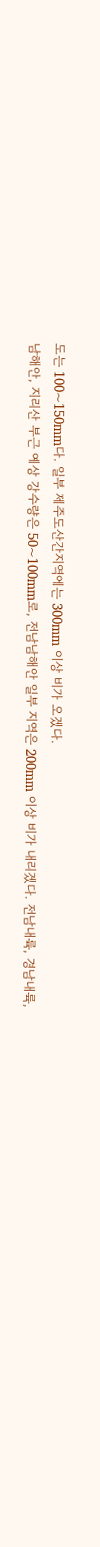도는 100~150mm다. 일부 제주도산간지역에는 300mm 이상 비가 오겠다.
남해안, 지리산 부근 예상 강수량은 50~100mm로, 전남남해안 일부 지역은 200mm 이상 비가 내리겠다. 전남내륙, 경남내륙,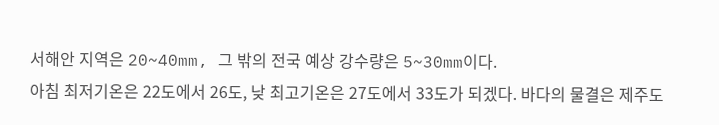서해안 지역은 20~40mm, 그 밖의 전국 예상 강수량은 5~30mm이다.
아침 최저기온은 22도에서 26도, 낮 최고기온은 27도에서 33도가 되겠다. 바다의 물결은 제주도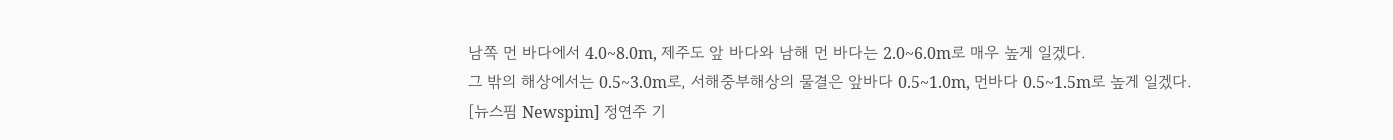남쪽 먼 바다에서 4.0~8.0m, 제주도 앞 바다와 남해 먼 바다는 2.0~6.0m로 매우 높게 일겠다.
그 밖의 해상에서는 0.5~3.0m로, 서해중부해상의 물결은 앞바다 0.5~1.0m, 먼바다 0.5~1.5m로 높게 일겠다.
[뉴스핌 Newspim] 정연주 기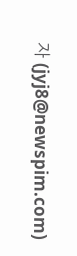자 (jyj8@newspim.com)